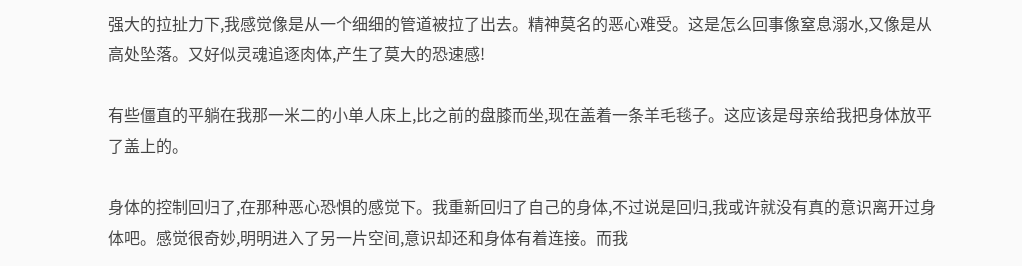强大的拉扯力下,我感觉像是从一个细细的管道被拉了出去。精神莫名的恶心难受。这是怎么回事像窒息溺水,又像是从高处坠落。又好似灵魂追逐肉体,产生了莫大的恐速感!

有些僵直的平躺在我那一米二的小单人床上,比之前的盘膝而坐,现在盖着一条羊毛毯子。这应该是母亲给我把身体放平了盖上的。

身体的控制回归了,在那种恶心恐惧的感觉下。我重新回归了自己的身体,不过说是回归,我或许就没有真的意识离开过身体吧。感觉很奇妙,明明进入了另一片空间,意识却还和身体有着连接。而我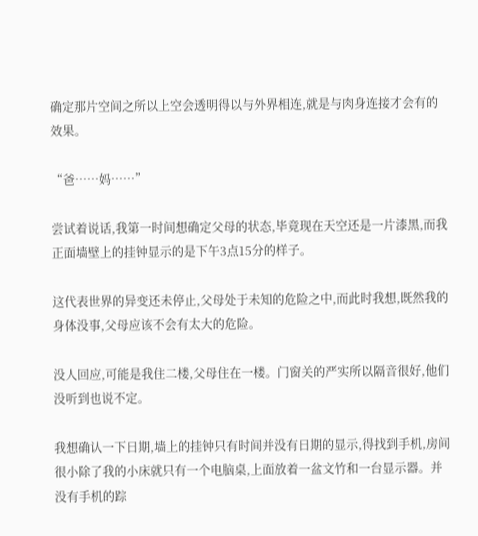确定那片空间之所以上空会透明得以与外界相连,就是与肉身连接才会有的效果。

“爸……妈……”

尝试着说话,我第一时间想确定父母的状态,毕竟现在天空还是一片漆黑,而我正面墙壁上的挂钟显示的是下午3点15分的样子。

这代表世界的异变还未停止,父母处于未知的危险之中,而此时我想,既然我的身体没事,父母应该不会有太大的危险。

没人回应,可能是我住二楼,父母住在一楼。门窗关的严实所以隔音很好,他们没听到也说不定。

我想确认一下日期,墙上的挂钟只有时间并没有日期的显示,得找到手机,房间很小除了我的小床就只有一个电脑桌,上面放着一盆文竹和一台显示器。并没有手机的踪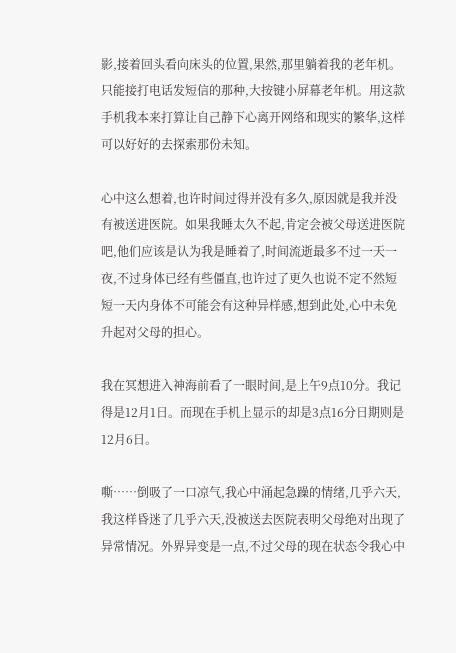影,接着回头看向床头的位置,果然,那里躺着我的老年机。只能接打电话发短信的那种,大按键小屏幕老年机。用这款手机我本来打算让自己静下心离开网络和现实的繁华,这样可以好好的去探索那份未知。

心中这么想着,也许时间过得并没有多久,原因就是我并没有被送进医院。如果我睡太久不起,肯定会被父母送进医院吧,他们应该是认为我是睡着了,时间流逝最多不过一天一夜,不过身体已经有些僵直,也许过了更久也说不定不然短短一天内身体不可能会有这种异样感,想到此处,心中未免升起对父母的担心。

我在冥想进入神海前看了一眼时间,是上午9点10分。我记得是12月1日。而现在手机上显示的却是3点16分日期则是12月6日。

嘶……倒吸了一口凉气,我心中涌起急躁的情绪,几乎六天,我这样昏迷了几乎六天,没被送去医院表明父母绝对出现了异常情况。外界异变是一点,不过父母的现在状态令我心中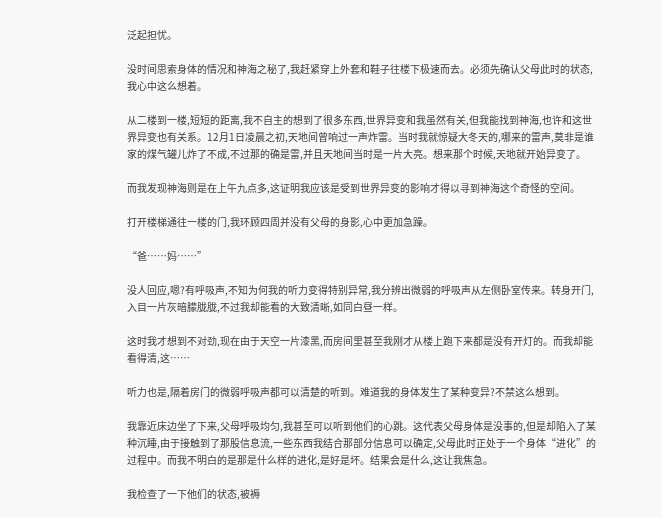泛起担忧。

没时间思索身体的情况和神海之秘了,我赶紧穿上外套和鞋子往楼下极速而去。必须先确认父母此时的状态,我心中这么想着。

从二楼到一楼,短短的距离,我不自主的想到了很多东西,世界异变和我虽然有关,但我能找到神海,也许和这世界异变也有关系。12月1日凌晨之初,天地间曾响过一声炸雷。当时我就惊疑大冬天的,哪来的雷声,莫非是谁家的煤气罐儿炸了不成,不过那的确是雷,并且天地间当时是一片大亮。想来那个时候,天地就开始异变了。

而我发现神海则是在上午九点多,这证明我应该是受到世界异变的影响才得以寻到神海这个奇怪的空间。

打开楼梯通往一楼的门,我环顾四周并没有父母的身影,心中更加急躁。

“爸……妈……”

没人回应,嗯?有呼吸声,不知为何我的听力变得特别异常,我分辨出微弱的呼吸声从左侧卧室传来。转身开门,入目一片灰暗朦胧胧,不过我却能看的大致清晰,如同白昼一样。

这时我才想到不对劲,现在由于天空一片漆黑,而房间里甚至我刚才从楼上跑下来都是没有开灯的。而我却能看得清,这……

听力也是,隔着房门的微弱呼吸声都可以清楚的听到。难道我的身体发生了某种变异?不禁这么想到。

我靠近床边坐了下来,父母呼吸均匀,我甚至可以听到他们的心跳。这代表父母身体是没事的,但是却陷入了某种沉睡,由于接触到了那股信息流,一些东西我结合那部分信息可以确定,父母此时正处于一个身体“进化”的过程中。而我不明白的是那是什么样的进化,是好是坏。结果会是什么,这让我焦急。

我检查了一下他们的状态,被褥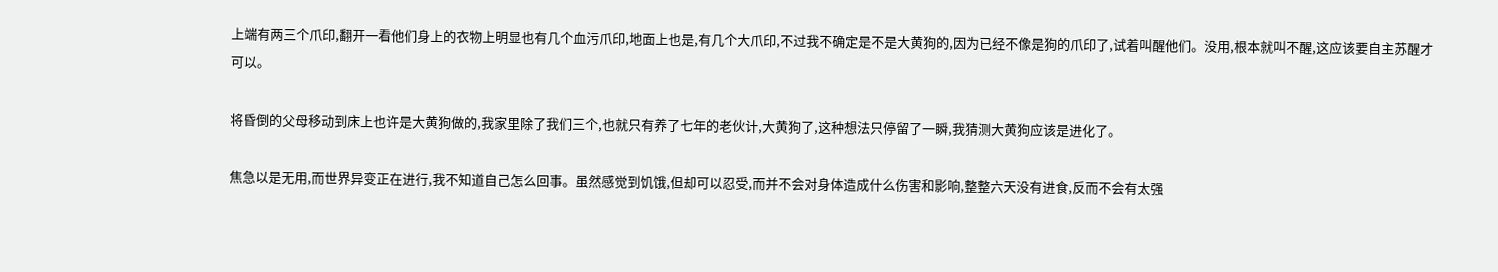上端有两三个爪印,翻开一看他们身上的衣物上明显也有几个血污爪印,地面上也是,有几个大爪印,不过我不确定是不是大黄狗的,因为已经不像是狗的爪印了,试着叫醒他们。没用,根本就叫不醒,这应该要自主苏醒才可以。

将昏倒的父母移动到床上也许是大黄狗做的,我家里除了我们三个,也就只有养了七年的老伙计,大黄狗了,这种想法只停留了一瞬,我猜测大黄狗应该是进化了。

焦急以是无用,而世界异变正在进行,我不知道自己怎么回事。虽然感觉到饥饿,但却可以忍受,而并不会对身体造成什么伤害和影响,整整六天没有进食,反而不会有太强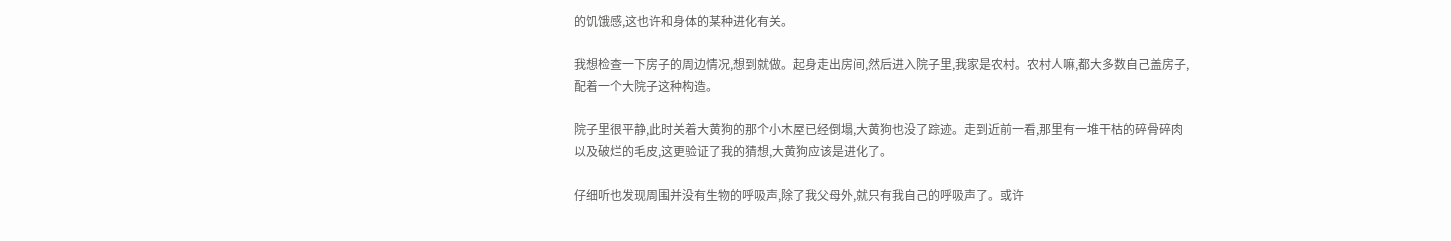的饥饿感,这也许和身体的某种进化有关。

我想检查一下房子的周边情况,想到就做。起身走出房间,然后进入院子里,我家是农村。农村人嘛,都大多数自己盖房子,配着一个大院子这种构造。

院子里很平静,此时关着大黄狗的那个小木屋已经倒塌,大黄狗也没了踪迹。走到近前一看,那里有一堆干枯的碎骨碎肉以及破烂的毛皮,这更验证了我的猜想,大黄狗应该是进化了。

仔细听也发现周围并没有生物的呼吸声,除了我父母外,就只有我自己的呼吸声了。或许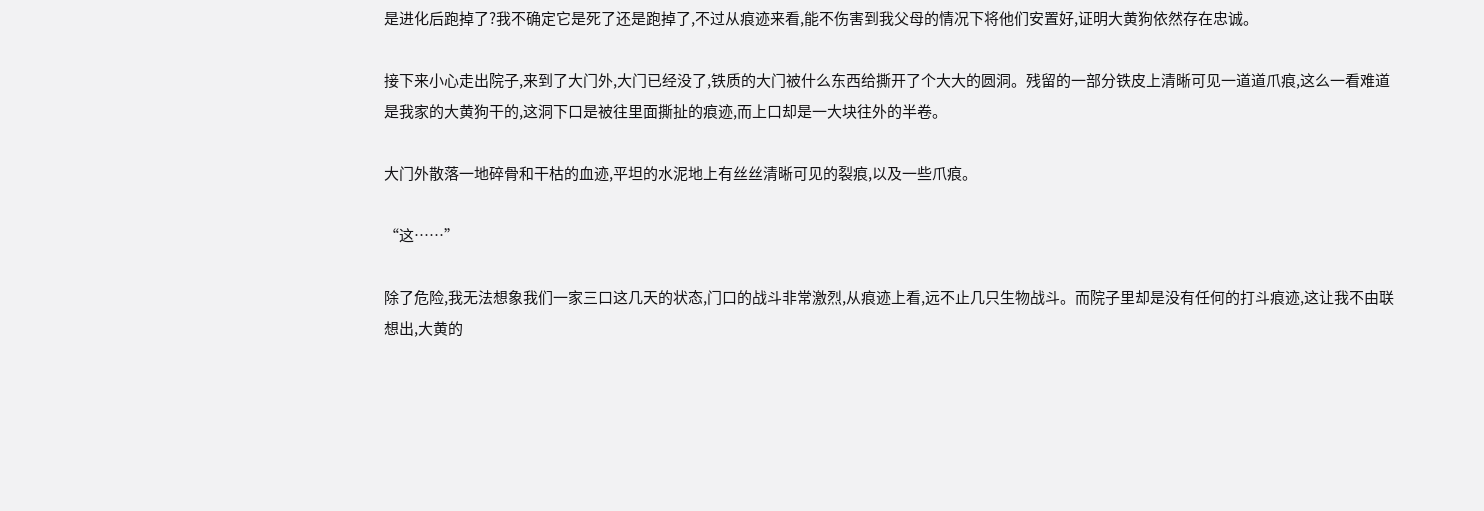是进化后跑掉了?我不确定它是死了还是跑掉了,不过从痕迹来看,能不伤害到我父母的情况下将他们安置好,证明大黄狗依然存在忠诚。

接下来小心走出院子,来到了大门外,大门已经没了,铁质的大门被什么东西给撕开了个大大的圆洞。残留的一部分铁皮上清晰可见一道道爪痕,这么一看难道是我家的大黄狗干的,这洞下口是被往里面撕扯的痕迹,而上口却是一大块往外的半卷。

大门外散落一地碎骨和干枯的血迹,平坦的水泥地上有丝丝清晰可见的裂痕,以及一些爪痕。

“这……”

除了危险,我无法想象我们一家三口这几天的状态,门口的战斗非常激烈,从痕迹上看,远不止几只生物战斗。而院子里却是没有任何的打斗痕迹,这让我不由联想出,大黄的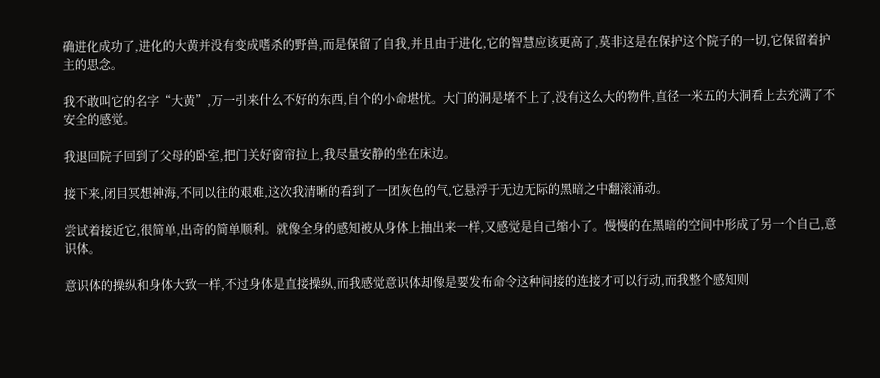确进化成功了,进化的大黄并没有变成嗜杀的野兽,而是保留了自我,并且由于进化,它的智慧应该更高了,莫非这是在保护这个院子的一切,它保留着护主的思念。

我不敢叫它的名字“大黄”,万一引来什么不好的东西,自个的小命堪忧。大门的洞是堵不上了,没有这么大的物件,直径一米五的大洞看上去充满了不安全的感觉。

我退回院子回到了父母的卧室,把门关好窗帘拉上,我尽量安静的坐在床边。

接下来,闭目冥想神海,不同以往的艰难,这次我清晰的看到了一团灰色的气,它悬浮于无边无际的黑暗之中翻滚涌动。

尝试着接近它,很简单,出奇的简单顺利。就像全身的感知被从身体上抽出来一样,又感觉是自己缩小了。慢慢的在黑暗的空间中形成了另一个自己,意识体。

意识体的操纵和身体大致一样,不过身体是直接操纵,而我感觉意识体却像是要发布命令这种间接的连接才可以行动,而我整个感知则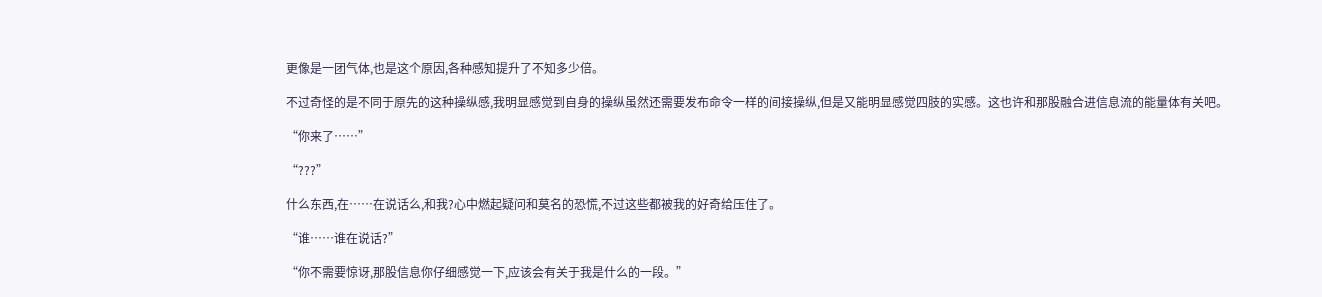更像是一团气体,也是这个原因,各种感知提升了不知多少倍。

不过奇怪的是不同于原先的这种操纵感,我明显感觉到自身的操纵虽然还需要发布命令一样的间接操纵,但是又能明显感觉四肢的实感。这也许和那股融合进信息流的能量体有关吧。

“你来了……”

“???”

什么东西,在……在说话么,和我?心中燃起疑问和莫名的恐慌,不过这些都被我的好奇给压住了。

“谁……谁在说话?”

“你不需要惊讶,那股信息你仔细感觉一下,应该会有关于我是什么的一段。”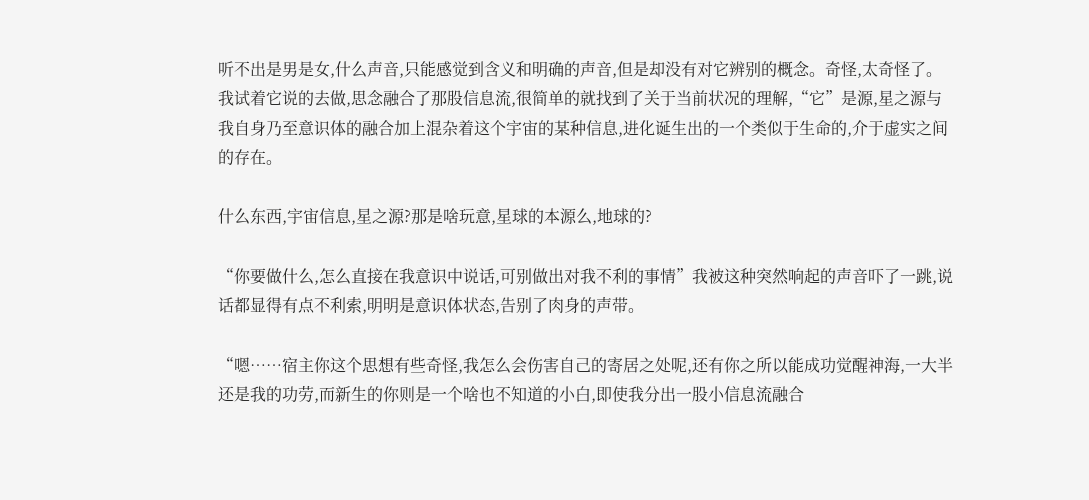听不出是男是女,什么声音,只能感觉到含义和明确的声音,但是却没有对它辨别的概念。奇怪,太奇怪了。我试着它说的去做,思念融合了那股信息流,很简单的就找到了关于当前状况的理解,“它”是源,星之源与我自身乃至意识体的融合加上混杂着这个宇宙的某种信息,进化诞生出的一个类似于生命的,介于虚实之间的存在。

什么东西,宇宙信息,星之源?那是啥玩意,星球的本源么,地球的?

“你要做什么,怎么直接在我意识中说话,可别做出对我不利的事情”我被这种突然响起的声音吓了一跳,说话都显得有点不利索,明明是意识体状态,告别了肉身的声带。

“嗯……宿主你这个思想有些奇怪,我怎么会伤害自己的寄居之处呢,还有你之所以能成功觉醒神海,一大半还是我的功劳,而新生的你则是一个啥也不知道的小白,即使我分出一股小信息流融合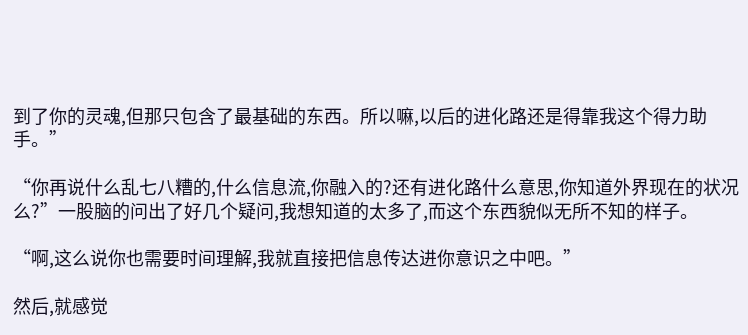到了你的灵魂,但那只包含了最基础的东西。所以嘛,以后的进化路还是得靠我这个得力助手。”

“你再说什么乱七八糟的,什么信息流,你融入的?还有进化路什么意思,你知道外界现在的状况么?”一股脑的问出了好几个疑问,我想知道的太多了,而这个东西貌似无所不知的样子。

“啊,这么说你也需要时间理解,我就直接把信息传达进你意识之中吧。”

然后,就感觉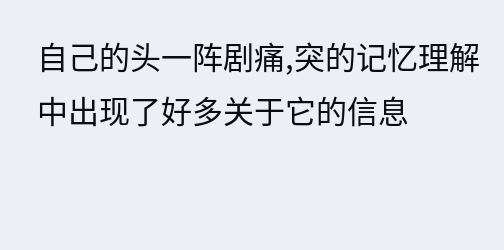自己的头一阵剧痛,突的记忆理解中出现了好多关于它的信息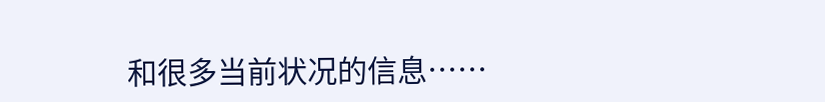和很多当前状况的信息……